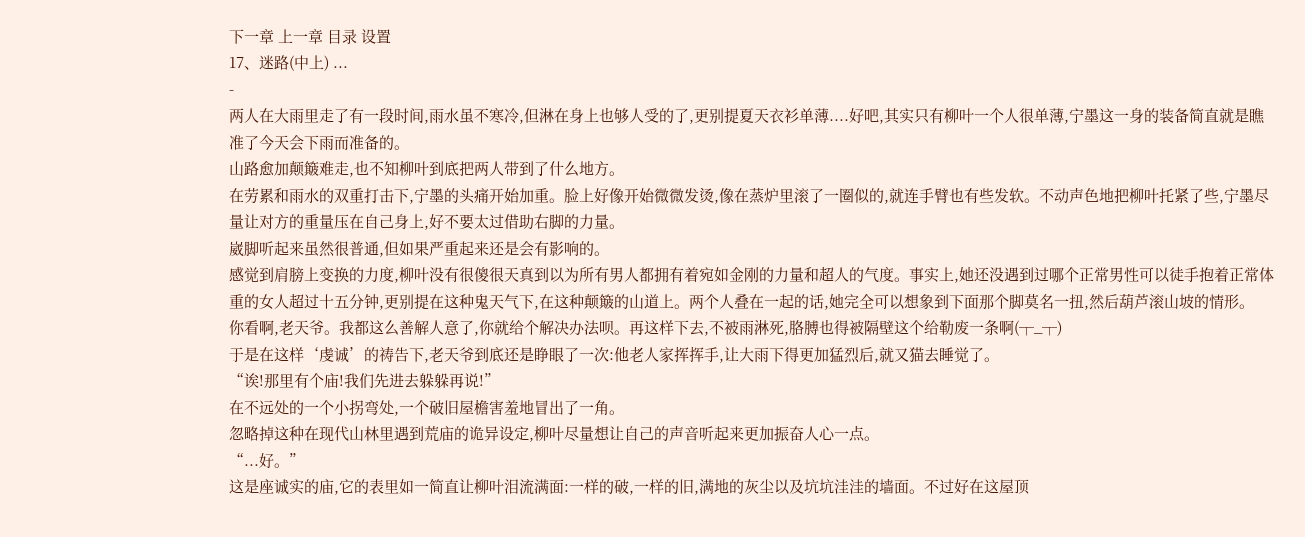下一章 上一章 目录 设置
17、迷路(中上) ...
-
两人在大雨里走了有一段时间,雨水虽不寒冷,但淋在身上也够人受的了,更别提夏天衣衫单薄....好吧,其实只有柳叶一个人很单薄,宁墨这一身的装备简直就是瞧准了今天会下雨而准备的。
山路愈加颠簸难走,也不知柳叶到底把两人带到了什么地方。
在劳累和雨水的双重打击下,宁墨的头痛开始加重。脸上好像开始微微发烫,像在蒸炉里滚了一圈似的,就连手臂也有些发软。不动声色地把柳叶托紧了些,宁墨尽量让对方的重量压在自己身上,好不要太过借助右脚的力量。
崴脚听起来虽然很普通,但如果严重起来还是会有影响的。
感觉到肩膀上变换的力度,柳叶没有很傻很天真到以为所有男人都拥有着宛如金刚的力量和超人的气度。事实上,她还没遇到过哪个正常男性可以徒手抱着正常体重的女人超过十五分钟,更别提在这种鬼天气下,在这种颠簸的山道上。两个人叠在一起的话,她完全可以想象到下面那个脚莫名一扭,然后葫芦滚山坡的情形。
你看啊,老天爷。我都这么善解人意了,你就给个解决办法呗。再这样下去,不被雨淋死,胳膊也得被隔壁这个给勒废一条啊(┬_┬)
于是在这样‘虔诚’的祷告下,老天爷到底还是睁眼了一次:他老人家挥挥手,让大雨下得更加猛烈后,就又猫去睡觉了。
“诶!那里有个庙!我们先进去躲躲再说!”
在不远处的一个小拐弯处,一个破旧屋檐害羞地冒出了一角。
忽略掉这种在现代山林里遇到荒庙的诡异设定,柳叶尽量想让自己的声音听起来更加振奋人心一点。
“...好。”
这是座诚实的庙,它的表里如一简直让柳叶泪流满面:一样的破,一样的旧,满地的灰尘以及坑坑洼洼的墙面。不过好在这屋顶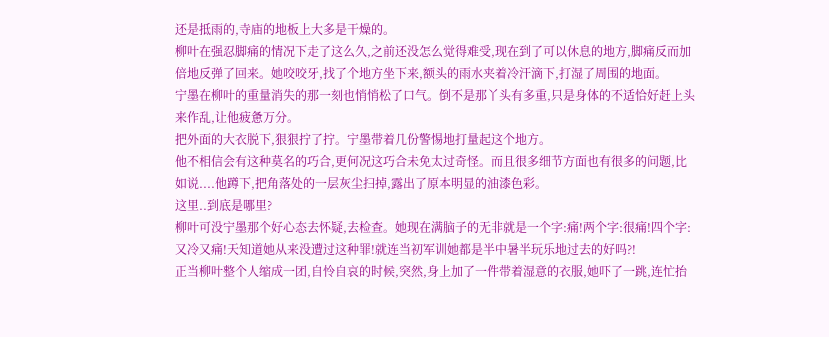还是抵雨的,寺庙的地板上大多是干燥的。
柳叶在强忍脚痛的情况下走了这么久,之前还没怎么觉得难受,现在到了可以休息的地方,脚痛反而加倍地反弹了回来。她咬咬牙,找了个地方坐下来,额头的雨水夹着冷汗滴下,打湿了周围的地面。
宁墨在柳叶的重量消失的那一刻也悄悄松了口气。倒不是那丫头有多重,只是身体的不适恰好赶上头来作乱,让他疲惫万分。
把外面的大衣脱下,狠狠拧了拧。宁墨带着几份警惕地打量起这个地方。
他不相信会有这种莫名的巧合,更何况这巧合未免太过奇怪。而且很多细节方面也有很多的问题,比如说....他蹲下,把角落处的一层灰尘扫掉,露出了原本明显的油漆色彩。
这里..到底是哪里?
柳叶可没宁墨那个好心态去怀疑,去检查。她现在满脑子的无非就是一个字:痛!两个字:很痛!四个字:又冷又痛!天知道她从来没遭过这种罪!就连当初军训她都是半中暑半玩乐地过去的好吗?!
正当柳叶整个人缩成一团,自怜自哀的时候,突然,身上加了一件带着湿意的衣服,她吓了一跳,连忙抬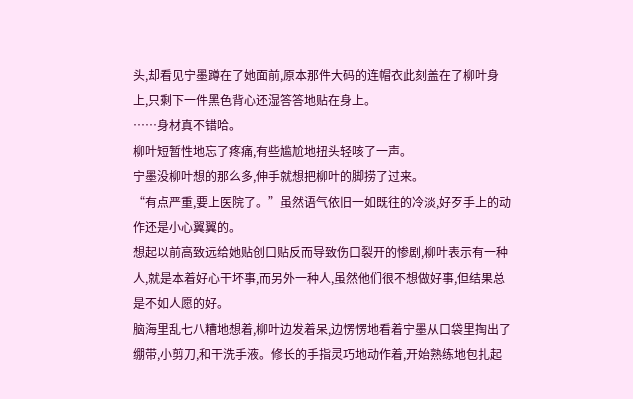头,却看见宁墨蹲在了她面前,原本那件大码的连帽衣此刻盖在了柳叶身上,只剩下一件黑色背心还湿答答地贴在身上。
……身材真不错哈。
柳叶短暂性地忘了疼痛,有些尴尬地扭头轻咳了一声。
宁墨没柳叶想的那么多,伸手就想把柳叶的脚捞了过来。
“有点严重,要上医院了。”虽然语气依旧一如既往的冷淡,好歹手上的动作还是小心翼翼的。
想起以前高致远给她贴创口贴反而导致伤口裂开的惨剧,柳叶表示有一种人,就是本着好心干坏事,而另外一种人,虽然他们很不想做好事,但结果总是不如人愿的好。
脑海里乱七八糟地想着,柳叶边发着呆,边愣愣地看着宁墨从口袋里掏出了绷带,小剪刀,和干洗手液。修长的手指灵巧地动作着,开始熟练地包扎起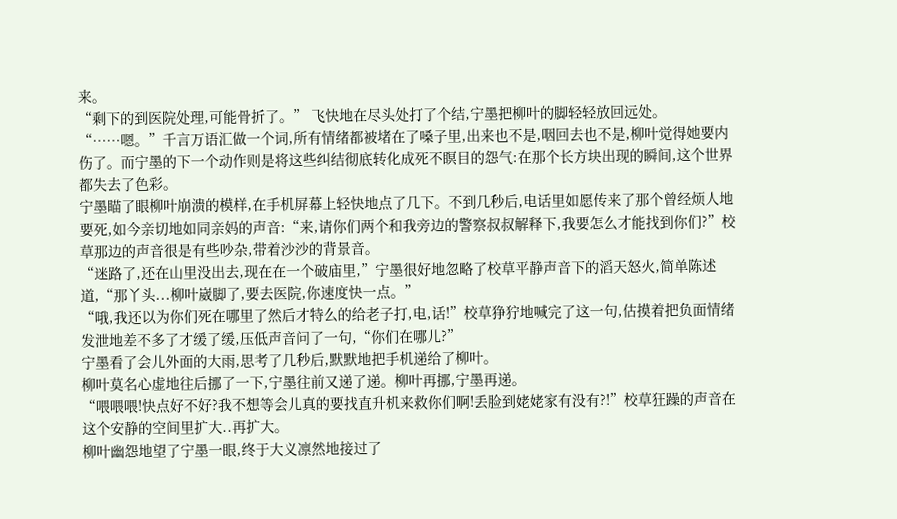来。
“剩下的到医院处理,可能骨折了。” 飞快地在尽头处打了个结,宁墨把柳叶的脚轻轻放回远处。
“……嗯。”千言万语汇做一个词,所有情绪都被堵在了嗓子里,出来也不是,咽回去也不是,柳叶觉得她要内伤了。而宁墨的下一个动作则是将这些纠结彻底转化成死不瞑目的怨气:在那个长方块出现的瞬间,这个世界都失去了色彩。
宁墨瞄了眼柳叶崩溃的模样,在手机屏幕上轻快地点了几下。不到几秒后,电话里如愿传来了那个曾经烦人地要死,如今亲切地如同亲妈的声音:“来,请你们两个和我旁边的警察叔叔解释下,我要怎么才能找到你们?”校草那边的声音很是有些吵杂,带着沙沙的背景音。
“迷路了,还在山里没出去,现在在一个破庙里,”宁墨很好地忽略了校草平静声音下的滔天怒火,简单陈述道,“那丫头...柳叶崴脚了,要去医院,你速度快一点。”
“哦,我还以为你们死在哪里了然后才特么的给老子打,电,话!”校草狰狞地喊完了这一句,估摸着把负面情绪发泄地差不多了才缓了缓,压低声音问了一句,“你们在哪儿?”
宁墨看了会儿外面的大雨,思考了几秒后,默默地把手机递给了柳叶。
柳叶莫名心虚地往后挪了一下,宁墨往前又递了递。柳叶再挪,宁墨再递。
“喂喂喂!快点好不好?我不想等会儿真的要找直升机来救你们啊!丢脸到姥姥家有没有?!”校草狂躁的声音在这个安静的空间里扩大..再扩大。
柳叶幽怨地望了宁墨一眼,终于大义凛然地接过了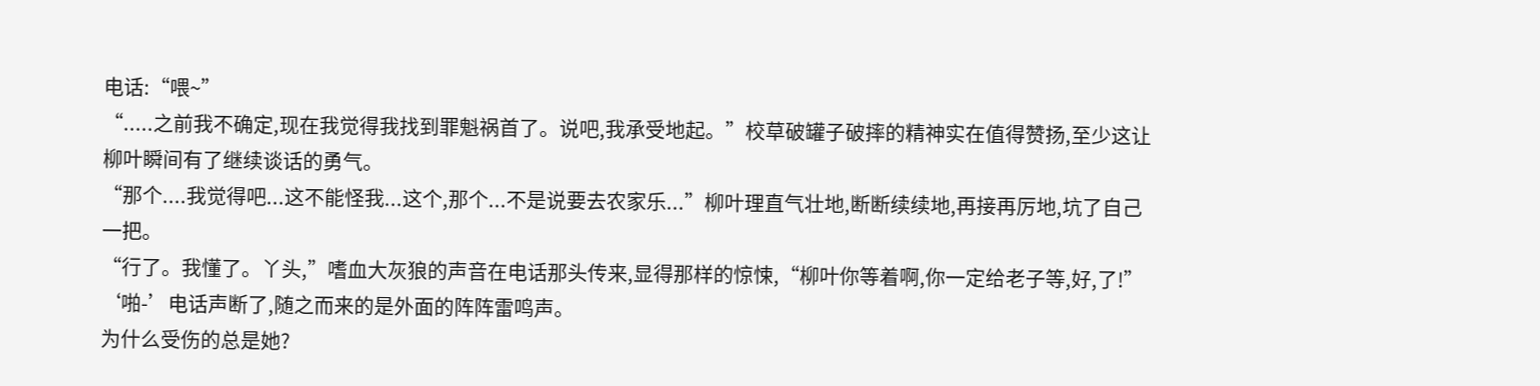电话:“喂~”
“.....之前我不确定,现在我觉得我找到罪魁祸首了。说吧,我承受地起。”校草破罐子破摔的精神实在值得赞扬,至少这让柳叶瞬间有了继续谈话的勇气。
“那个....我觉得吧...这不能怪我...这个,那个...不是说要去农家乐...”柳叶理直气壮地,断断续续地,再接再厉地,坑了自己一把。
“行了。我懂了。丫头,”嗜血大灰狼的声音在电话那头传来,显得那样的惊悚,“柳叶你等着啊,你一定给老子等,好,了!”
‘啪-’电话声断了,随之而来的是外面的阵阵雷鸣声。
为什么受伤的总是她?